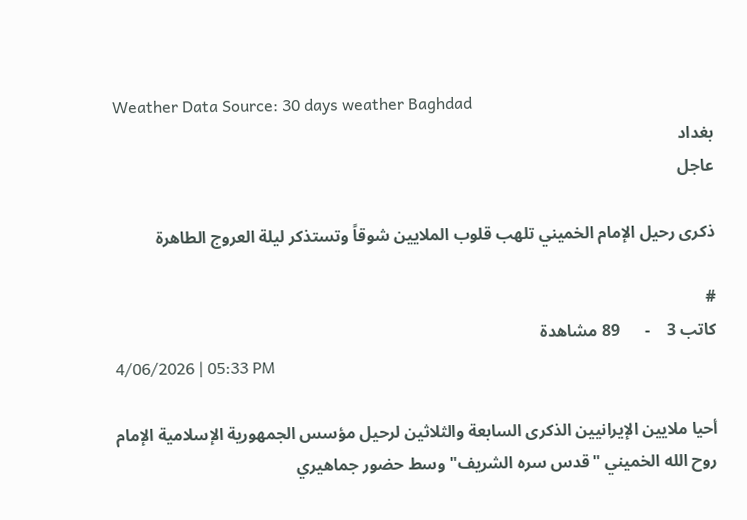Weather Data Source: 30 days weather Baghdad
بغداد
عاجل

ذكرى رحيل الإمام الخميني تلهب قلوب الملايين شوقاً وتستذكر ليلة العروج الطاهرة

#
كاتب 3    -      89 مشاهدة
4/06/2026 | 05:33 PM

أحيا ملايين الإيرانيين الذكرى السابعة والثلاثين لرحيل مؤسس الجمهورية الإسلامية الإمام روح الله الخميني "قدس سره الشريف" وسط حضور جماهيري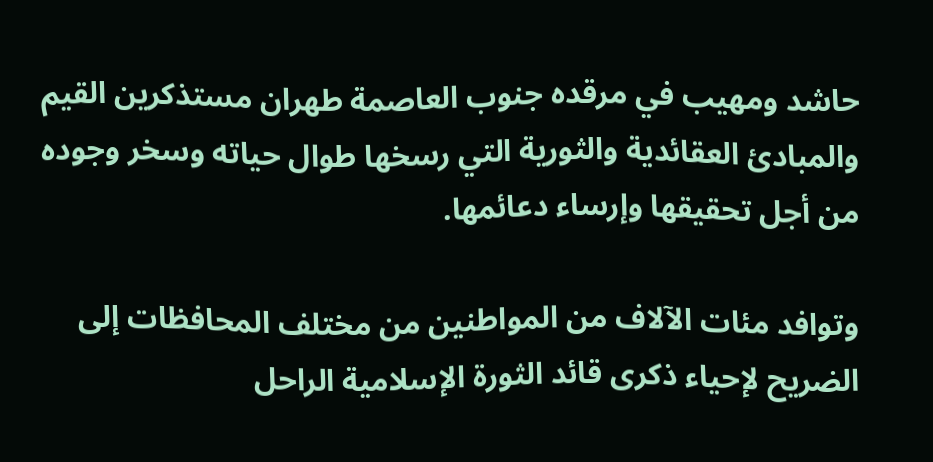حاشد ومهيب في مرقده جنوب العاصمة طهران مستذكرين القيم والمبادئ العقائدية والثورية التي رسخها طوال حياته وسخر وجوده من أجل تحقيقها وإرساء دعائمها.

وتوافد مئات الآلاف من المواطنين من مختلف المحافظات إلى الضريح لإحياء ذكرى قائد الثورة الإسلامية الراحل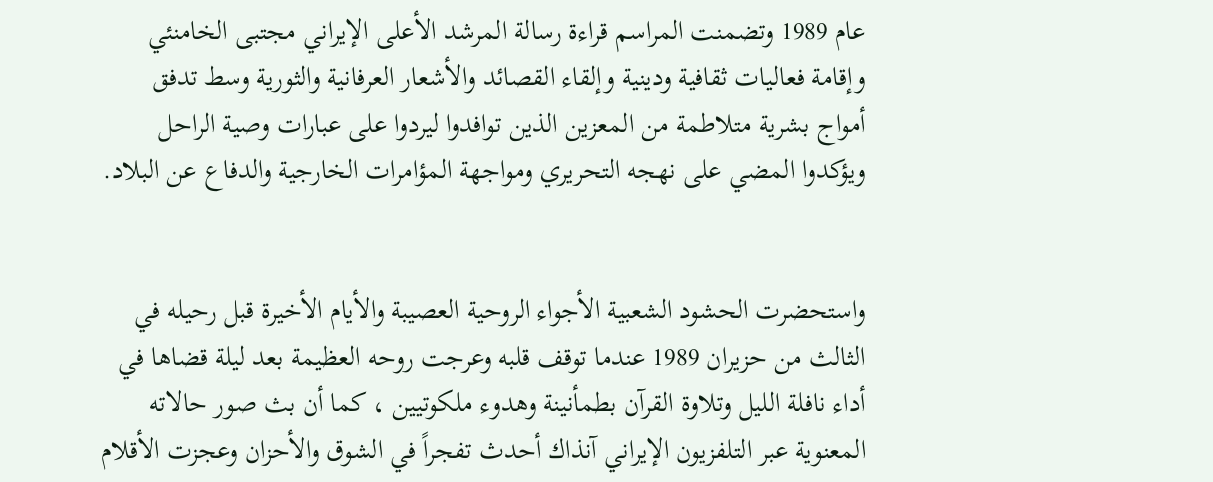عام 1989 وتضمنت المراسم قراءة رسالة المرشد الأعلى الإيراني مجتبى الخامنئي وإقامة فعاليات ثقافية ودينية وإلقاء القصائد والأشعار العرفانية والثورية وسط تدفق أمواج بشرية متلاطمة من المعزين الذين توافدوا ليردوا على عبارات وصية الراحل ويؤكدوا المضي على نهجه التحريري ومواجهة المؤامرات الخارجية والدفاع عن البلاد.


واستحضرت الحشود الشعبية الأجواء الروحية العصيبة والأيام الأخيرة قبل رحيله في الثالث من حزيران 1989 عندما توقف قلبه وعرجت روحه العظيمة بعد ليلة قضاها في أداء نافلة الليل وتلاوة القرآن بطمأنينة وهدوء ملكوتيين ، كما أن بث صور حالاته المعنوية عبر التلفزيون الإيراني آنذاك أحدث تفجراً في الشوق والأحزان وعجزت الأقلام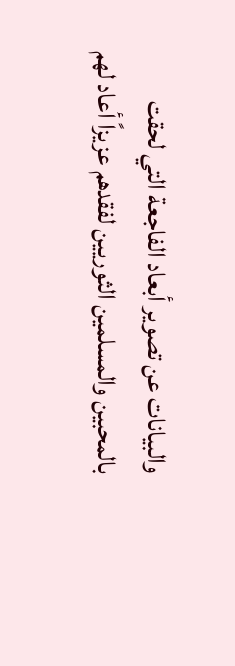والبيانات عن تصوير أبعاد الفاجعة التي لحقت بالمحبين والمسلمين الثوريين لفقدهم عزيزاً أعاد لهم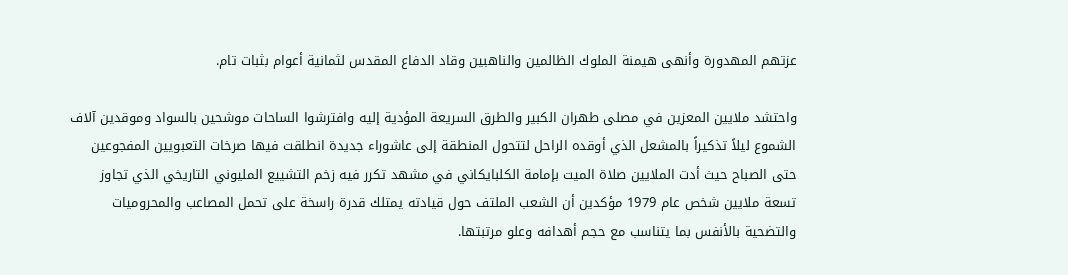عزتهم المهدورة وأنهى هيمنة الملوك الظالمين والناهبين وقاد الدفاع المقدس لثمانية أعوام بثبات تام.

واحتشد ملايين المعزين في مصلى طهران الكبير والطرق السريعة المؤدية إليه وافترشوا الساحات موشحين بالسواد وموقدين آلاف الشموع ليلاً تذكيراً بالمشعل الذي أوقده الراحل لتتحول المنطقة إلى عاشوراء جديدة انطلقت فيها صرخات التعبويين المفجوعين حتى الصباح حيث أدت الملايين صلاة الميت بإمامة الكلبايكاني في مشهد تكرر فيه زخم التشييع المليوني التاريخي الذي تجاوز تسعة ملايين شخص عام 1979 مؤكدين أن الشعب الملتف حول قيادته يمتلك قدرة راسخة على تحمل المصاعب والمحروميات والتضحية بالأنفس بما يتناسب مع حجم أهدافه وعلو مرتبتها.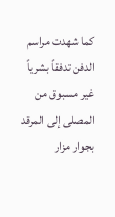كما شهدت مراسم الدفن تدفقاً بشرياً غير مسبوق من المصلى إلى المرقد بجوار مزار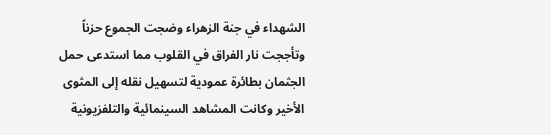الشهداء في جنة الزهراء وضجت الجموع حزناً وتأججت نار الفراق في القلوب مما استدعى حمل الجثمان بطائرة عمودية لتسهيل نقله إلى المثوى الأخير وكانت المشاهد السينمائية والتلفزيونية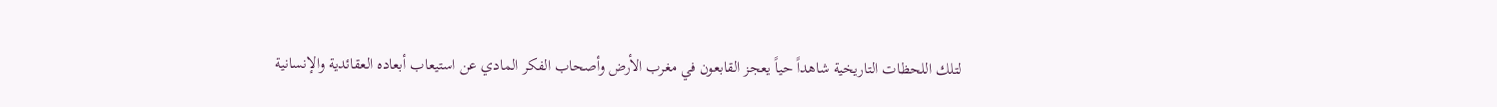لتلك اللحظات التاريخية شاهداً حياً يعجز القابعون في مغرب الأرض وأصحاب الفكر المادي عن استيعاب أبعاده العقائدية والإنسانية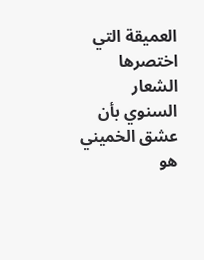العميقة التي اختصرها الشعار السنوي بأن عشق الخميني هو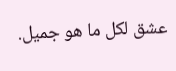عشق لكل ما هو جميل.